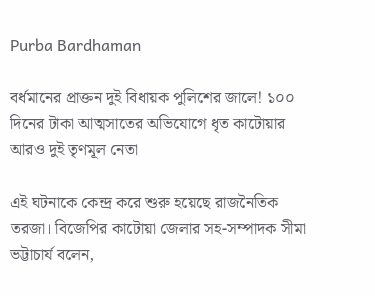Purba Bardhaman

বর্ধমানের প্রাক্তন দুই বিধায়ক পুলিশের জালে! ১০০ দিনের টাকা আত্মসাতের অভিযোগে ধৃত কাটোয়ার আরও দুই তৃণমূল নেতা

এই ঘটনাকে কেন্দ্র করে শুরু হয়েছে রাজনৈতিক তরজা। বিজেপির কাটোয়া জেলার সহ-সম্পাদক সীমা ভট্টাচার্য বলেন,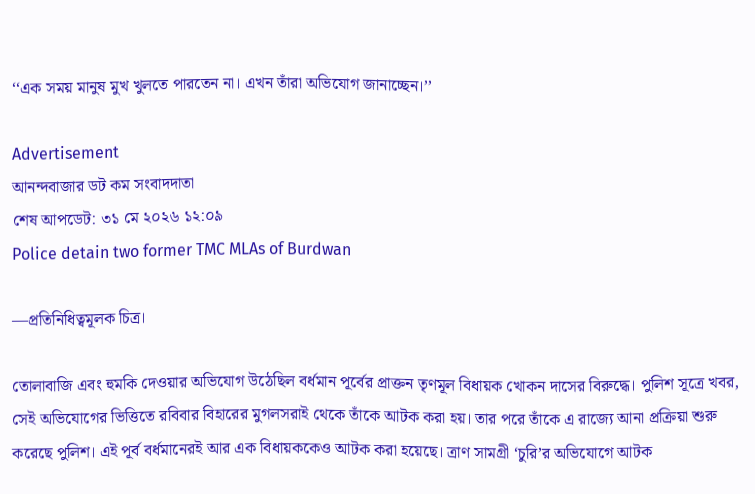‘‘এক সময় মানুষ মুখ খুলতে পারতেন না। এখন তাঁরা অভিযোগ জানাচ্ছেন।’’

Advertisement
আনন্দবাজার ডট কম সংবাদদাতা
শেষ আপডেট: ৩১ মে ২০২৬ ১২:০৯
Police detain two former TMC MLAs of Burdwan

—প্রতিনিধিত্বমূলক চিত্র।

তোলাবাজি এবং হুমকি দেওয়ার অভিযোগ উঠেছিল বর্ধমান পূর্বের প্রাক্তন তৃণমূল বিধায়ক খোকন দাসের বিরুদ্ধে। পুলিশ সূত্রে খবর, সেই অভিযোগের ভিত্তিতে রবিবার বিহারের মুগলসরাই থেকে তাঁকে আটক করা হয়। তার পরে তাঁকে এ রাজ্যে আনা প্রক্রিয়া শুরু করেছে পুলিশ। এই পূর্ব বর্ধমানেরই আর এক বিধায়ককেও আটক করা হয়েছে। ত্রাণ সামগ্রী ‘চুরি’র অভিযোগে আটক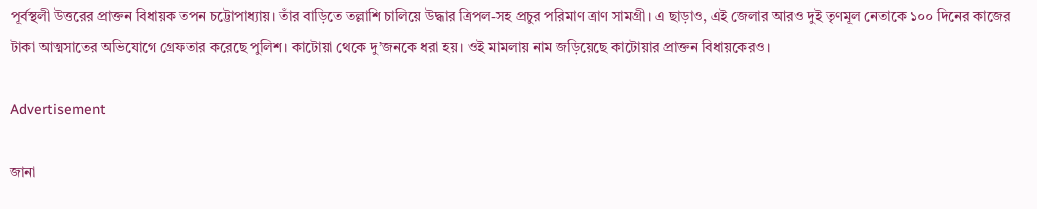পূর্বস্থলী উত্তরের প্রাক্তন বিধায়ক তপন চট্টোপাধ্যায়। তাঁর বাড়িতে তল্লাশি চালিয়ে উদ্ধার ত্রিপল-সহ প্রচুর পরিমাণ ত্রাণ সামগ্রী। এ ছাড়াও, এই জেলার আরও দুই তৃণমূল নেতাকে ১০০ দিনের কাজের টাকা আত্মসাতের অভিযোগে গ্রেফতার করেছে পুলিশ। কাটোয়া থেকে দু’জনকে ধরা হয়। ওই মামলায় নাম জড়িয়েছে কাটোয়ার প্রাক্তন বিধায়কেরও।

Advertisement

জানা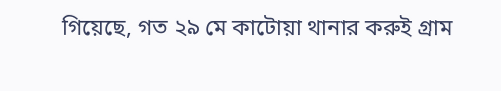গিয়েছে, গত ২৯ মে কাটোয়া থানার করুই গ্রাম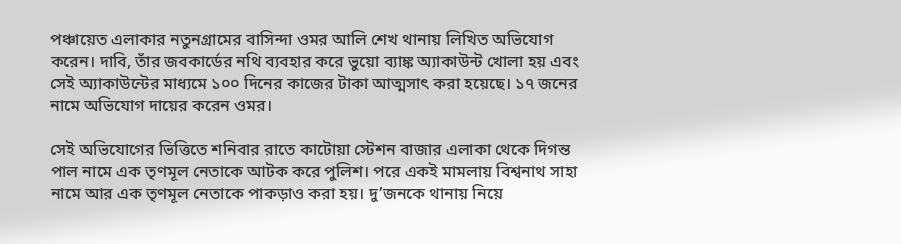পঞ্চায়েত এলাকার নতুনগ্রামের বাসিন্দা ওমর আলি শেখ থানায় লিখিত অভিযোগ করেন। দাবি, তাঁর জবকার্ডের নথি ব্যবহার করে ভুয়ো ব্যাঙ্ক অ্যাকাউন্ট খোলা হয় এবং সেই অ্যাকাউন্টের মাধ্যমে ১০০ দিনের কাজের টাকা আত্মসাৎ করা হয়েছে। ১৭ জনের নামে অভিযোগ দায়ের করেন ওমর।

সেই অভিযোগের ভিত্তিতে শনিবার রাতে কাটোয়া স্টেশন বাজার এলাকা থেকে দিগন্ত পাল নামে এক তৃণমূল নেতাকে আটক করে পুলিশ। পরে একই মামলায় বিশ্বনাথ সাহা নামে আর এক তৃণমূল নেতাকে পাকড়াও করা হয়। দু’জনকে থানায় নিয়ে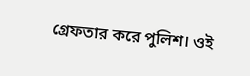গ্রেফতার করে পুলিশ। ওই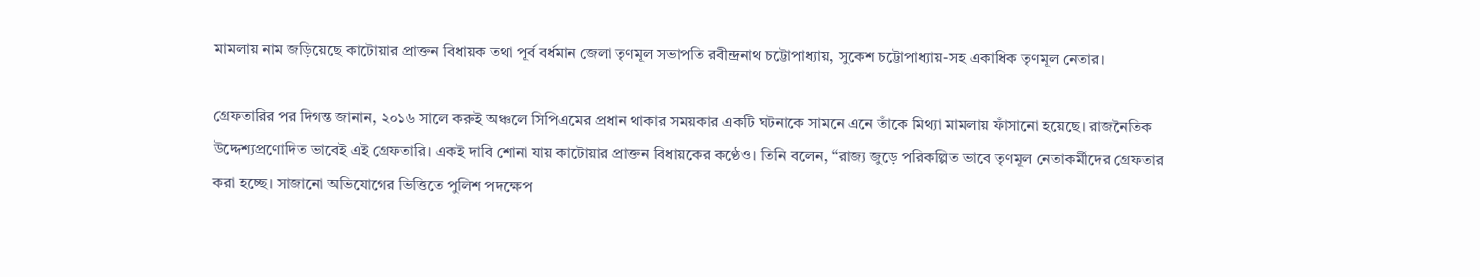মামলায় নাম জড়িয়েছে কাটোয়ার প্রাক্তন বিধায়ক তথা পূর্ব বর্ধমান জেলা তৃণমূল সভাপতি রবীন্দ্রনাথ চট্টোপাধ্যায়, সুকেশ চট্টোপাধ্যায়-সহ একাধিক তৃণমূল নেতার।

গ্রেফতারির পর দিগন্ত জানান, ২০১৬ সালে করুই অঞ্চলে সিপিএমের প্রধান থাকার সময়কার একটি ঘটনাকে সামনে এনে তাঁকে মিথ্যা মামলায় ফাঁসানো হয়েছে। রাজনৈতিক উদ্দেশ্যপ্রণোদিত ভাবেই এই গ্রেফতারি। একই দাবি শোনা যায় কাটোয়ার প্রাক্তন বিধায়কের কণ্ঠেও। তিনি বলেন, ‘‘রাজ্য জুড়ে পরিকল্পিত ভাবে তৃণমূল নেতাকর্মীদের গ্রেফতার করা হচ্ছে। সাজানো অভিযোগের ভিত্তিতে পুলিশ পদক্ষেপ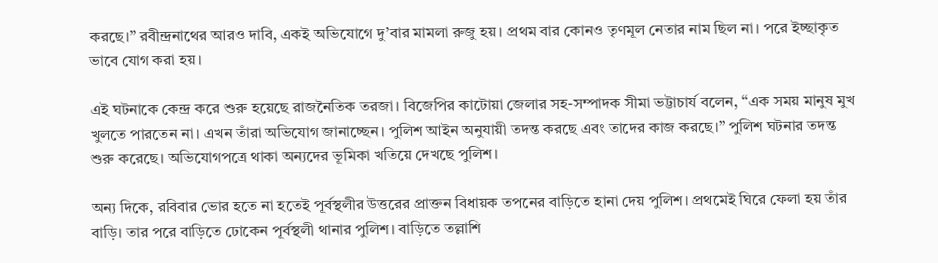করছে।’’ রবীন্দ্রনাথের আরও দাবি, একই অভিযোগে দু’বার মামলা রুজু হয়। প্রথম বার কোনও তৃণমূল নেতার নাম ছিল না। পরে ইচ্ছাকৃত ভাবে যোগ করা হয়।

এই ঘটনাকে কেন্দ্র করে শুরু হয়েছে রাজনৈতিক তরজা। বিজেপির কাটোয়া জেলার সহ-সম্পাদক সীমা ভট্টাচার্য বলেন, ‘‘এক সময় মানুষ মুখ খুলতে পারতেন না। এখন তাঁরা অভিযোগ জানাচ্ছেন। পুলিশ আইন অনুযায়ী তদন্ত করছে এবং তাদের কাজ করছে।’’ পুলিশ ঘটনার তদন্ত শুরু করেছে। অভিযোগপত্রে থাকা অন্যদের ভূমিকা খতিয়ে দেখছে পুলিশ।

অন্য দিকে, রবিবার ভোর হতে না হতেই পূর্বস্থলীর উত্তরের প্রাক্তন বিধায়ক তপনের বাড়িতে হানা দেয় পুলিশ। প্রথমেই ঘিরে ফেলা হয় তাঁর বাড়ি। তার পরে বাড়িতে ঢোকেন পূর্বস্থলী থানার পুলিশ। বাড়িতে তল্লাশি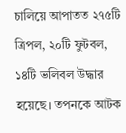চালিয়ে আপাতত ২৭৫টি ত্রিপল, ২০টি ফুটবল, ১৪টি ভলিবল উদ্ধার হয়েছে। তপনকে আটক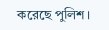করেছে পুলিশ।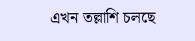এখন তল্লাশি চলছে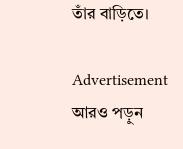তাঁর বাড়িতে।

Advertisement
আরও পড়ুন